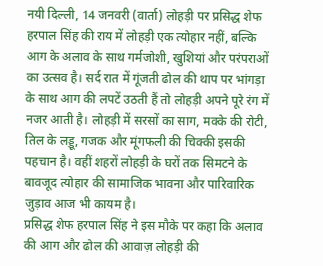नयी दिल्ली, 14 जनवरी (वार्ता) लोहड़ी पर प्रसिद्ध शेफ हरपाल सिंह की राय में लोहड़ी एक त्योहार नहीं, बल्कि आग के अलाव के साथ गर्मजोशी, खुशियां और परंपराओं का उत्सव है। सर्द रात में गूंजती ढोल की थाप पर भांगड़ा के साथ आग की लपटें उठती हैं तो लोहड़ी अपने पूरे रंग में नजर आती है। लोहड़ी में सरसों का साग, मक्के की रोटी, तिल के लड्डू, गजक और मूंगफली की चिक्की इसकी पहचान है। वहीं शहरों लोहड़ी के घरों तक सिमटने के बावजूद त्योहार की सामाजिक भावना और पारिवारिक जुड़ाव आज भी कायम है।
प्रसिद्ध शेफ हरपाल सिंह ने इस मौके पर कहा कि अलाव की आग और ढोल की आवाज़ लोहड़ी की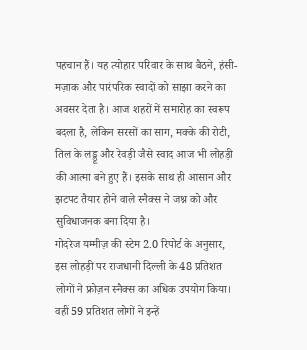पहचान हैं। यह त्योहार परिवार के साथ बैठने, हंसी-मज़ाक और पारंपरिक स्वादों को साझा करने का अवसर देता है। आज शहरों में समारोह का स्वरूप बदला है, लेकिन सरसों का साग, मक्के की रोटी, तिल के लड्डू और रेवड़ी जैसे स्वाद आज भी लोहड़ी की आत्मा बने हुए हैं। इसके साथ ही आसान और झटपट तैयार होने वाले स्नैक्स ने जश्न को और सुविधाजनक बना दिया है।
गोदरेज यम्मीज़ की स्टेम 2.0 रिपोर्ट के अनुसार, इस लोहड़ी पर राजधानी दिल्ली के 48 प्रतिशत लोगों ने फ्रोज़न स्नैक्स का अधिक उपयोग किया। वहीं 59 प्रतिशत लोगों ने इन्हें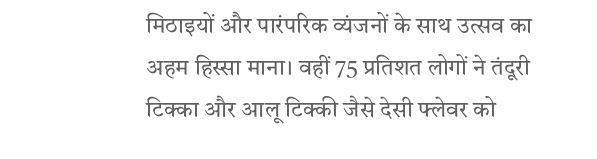मिठाइयों और पारंपरिक व्यंजनों के साथ उत्सव का अहम हिस्सा माना। वहीं 75 प्रतिशत लोगों ने तंदूरी टिक्का और आलू टिक्की जैसे देसी फ्लेवर को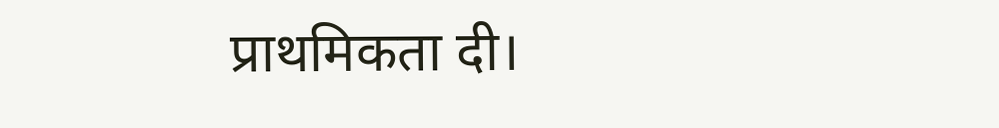प्राथमिकता दी।